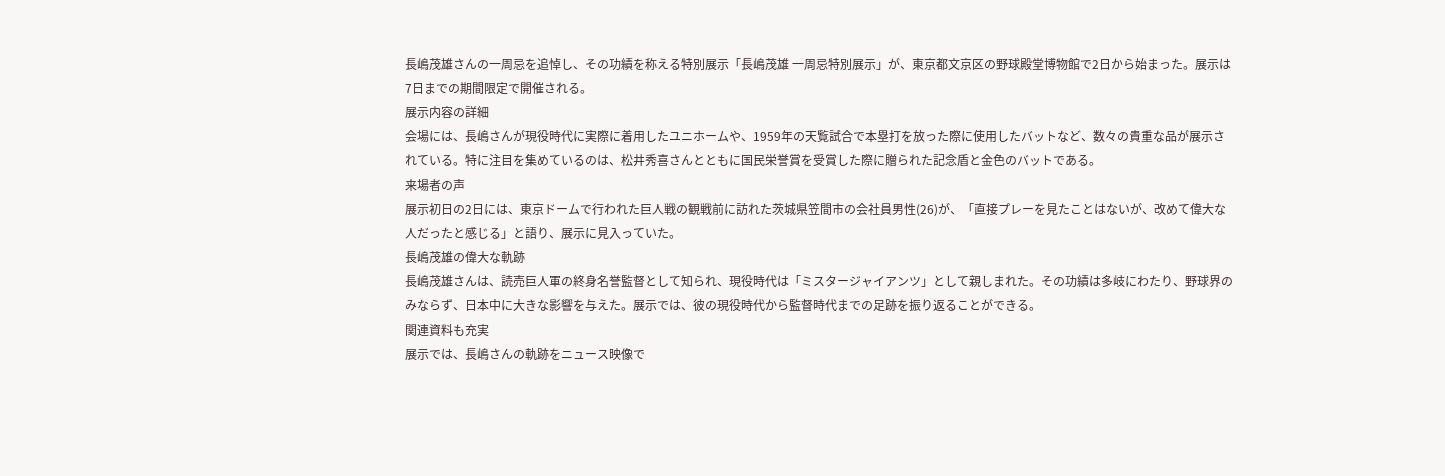長嶋茂雄さんの一周忌を追悼し、その功績を称える特別展示「長嶋茂雄 一周忌特別展示」が、東京都文京区の野球殿堂博物館で2日から始まった。展示は7日までの期間限定で開催される。
展示内容の詳細
会場には、長嶋さんが現役時代に実際に着用したユニホームや、1959年の天覧試合で本塁打を放った際に使用したバットなど、数々の貴重な品が展示されている。特に注目を集めているのは、松井秀喜さんとともに国民栄誉賞を受賞した際に贈られた記念盾と金色のバットである。
来場者の声
展示初日の2日には、東京ドームで行われた巨人戦の観戦前に訪れた茨城県笠間市の会社員男性(26)が、「直接プレーを見たことはないが、改めて偉大な人だったと感じる」と語り、展示に見入っていた。
長嶋茂雄の偉大な軌跡
長嶋茂雄さんは、読売巨人軍の終身名誉監督として知られ、現役時代は「ミスタージャイアンツ」として親しまれた。その功績は多岐にわたり、野球界のみならず、日本中に大きな影響を与えた。展示では、彼の現役時代から監督時代までの足跡を振り返ることができる。
関連資料も充実
展示では、長嶋さんの軌跡をニュース映像で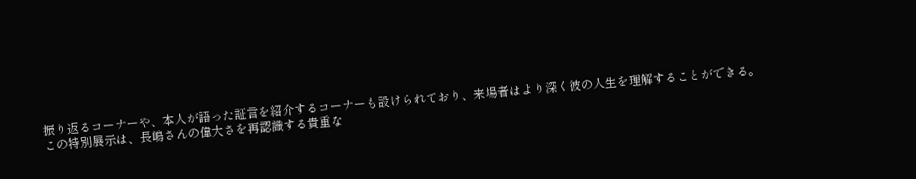振り返るコーナーや、本人が語った証言を紹介するコーナーも設けられており、来場者はより深く彼の人生を理解することができる。
この特別展示は、長嶋さんの偉大さを再認識する貴重な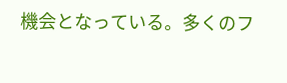機会となっている。多くのフ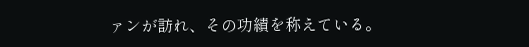ァンが訪れ、その功績を称えている。